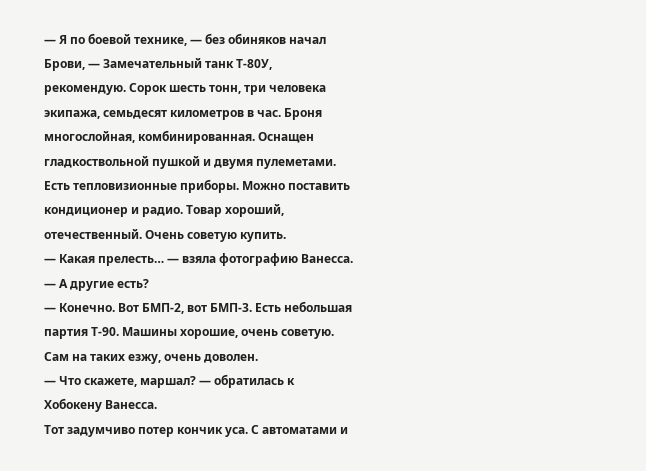— Я по боевой технике, — без обиняков начал Брови, — Замечательный танк Т-80У, рекомендую. Сорок шесть тонн, три человека экипажа, семьдесят километров в час. Броня многослойная, комбинированная. Оснащен гладкоствольной пушкой и двумя пулеметами. Есть тепловизионные приборы. Можно поставить кондиционер и радио. Товар хороший, отечественный. Очень советую купить.
— Какая прелесть… — взяла фотографию Ванесса. — А другие есть?
— Конечно. Вот БМП-2, вот БМП-3. Есть небольшая партия Т-90. Машины хорошие, очень советую. Сам на таких езжу, очень доволен.
— Что скажете, маршал? — обратилась к Хобокену Ванесса.
Тот задумчиво потер кончик уса. С автоматами и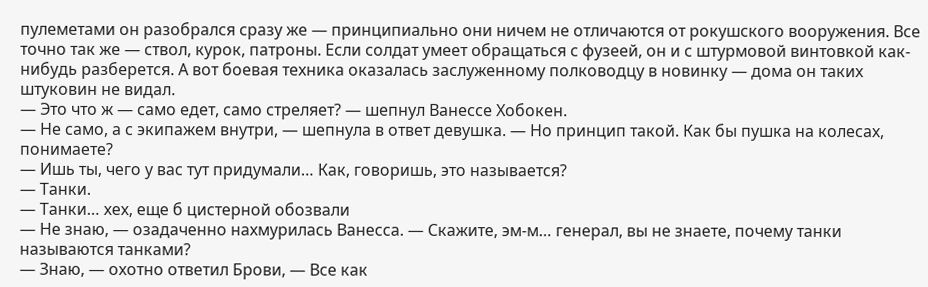пулеметами он разобрался сразу же — принципиально они ничем не отличаются от рокушского вооружения. Все точно так же — ствол, курок, патроны. Если солдат умеет обращаться с фузеей, он и с штурмовой винтовкой как-нибудь разберется. А вот боевая техника оказалась заслуженному полководцу в новинку — дома он таких штуковин не видал.
— Это что ж — само едет, само стреляет? — шепнул Ванессе Хобокен.
— Не само, а с экипажем внутри, — шепнула в ответ девушка. — Но принцип такой. Как бы пушка на колесах, понимаете?
— Ишь ты, чего у вас тут придумали… Как, говоришь, это называется?
— Танки.
— Танки… хех, еще б цистерной обозвали
— Не знаю, — озадаченно нахмурилась Ванесса. — Скажите, эм-м… генерал, вы не знаете, почему танки называются танками?
— Знаю, — охотно ответил Брови, — Все как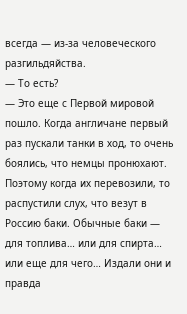всегда — из-за человеческого разгильдяйства.
— То есть?
— Это еще с Первой мировой пошло. Когда англичане первый раз пускали танки в ход, то очень боялись, что немцы пронюхают. Поэтому когда их перевозили, то распустили слух, что везут в Россию баки. Обычные баки — для топлива… или для спирта… или еще для чего… Издали они и правда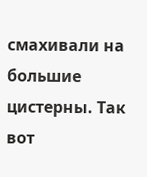смахивали на большие цистерны. Так вот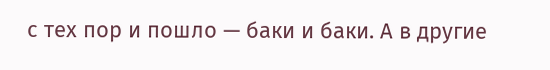с тех пор и пошло — баки и баки. А в другие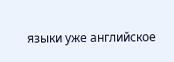языки уже английское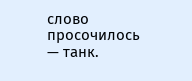слово просочилось — танк.